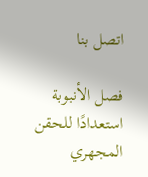اتصل بنا

فصل الأنبوبة استعدادًا للحقن المجهري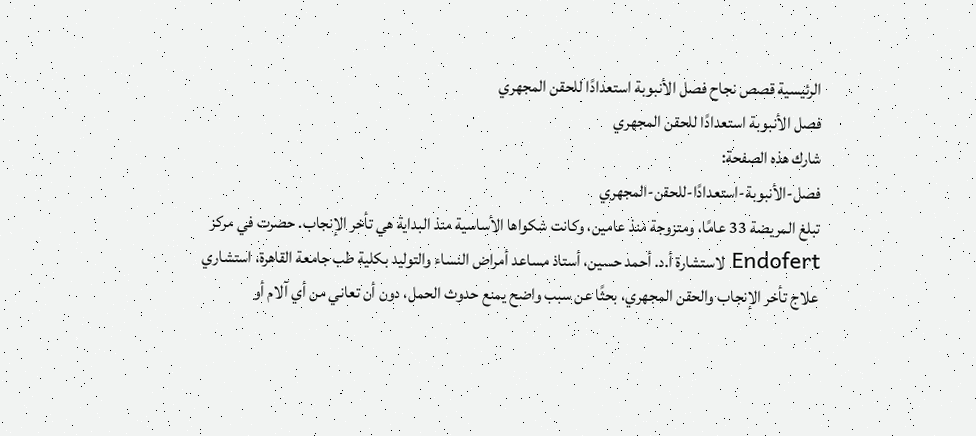الرئيسية قصص نجاح فصل الأنبوبة استعدادًا للحقن المجهري
فصل الأنبوبة استعدادًا للحقن المجهري
شارك هذه الصفحة:
فصل-الأنبوبة-استعدادًا-للحقن-المجهري
تبلغ المريضة 33 عامًا، ومتزوجة منذ عامين، وكانت شكواها الأساسية منذ البداية هي تأخر الإنجاب. حضرت في مركز Endofert لاستشارة أ.د. أحمد حسين، أستاذ مساعد أمراض النساء والتوليد بكلية طب جامعة القاهرة، استشاري علاج تأخر الإنجاب والحقن المجهري، بحثًا عن سبب واضح يمنع حدوث الحمل، دون أن تعاني من أي آلام أو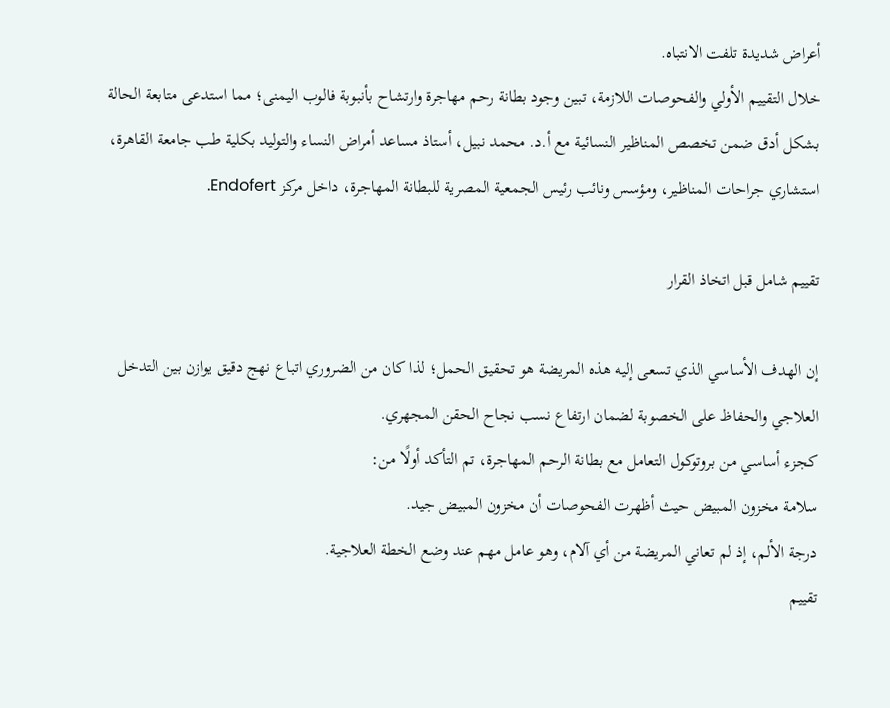أعراض شديدة تلفت الانتباه.
خلال التقييم الأولي والفحوصات اللازمة، تبين وجود بطانة رحم مهاجرة وارتشاح بأنبوبة فالوب اليمنى؛ مما استدعى متابعة الحالة بشكل أدق ضمن تخصص المناظير النسائية مع أ.د. محمد نبيل، أستاذ مساعد أمراض النساء والتوليد بكلية طب جامعة القاهرة، استشاري جراحات المناظير، ومؤسس ونائب رئيس الجمعية المصرية للبطانة المهاجرة، داخل مركز Endofert.

تقييم شامل قبل اتخاذ القرار

إن الهدف الأساسي الذي تسعى إليه هذه المريضة هو تحقيق الحمل؛ لذا كان من الضروري اتباع نهج دقيق يوازن بين التدخل العلاجي والحفاظ على الخصوبة لضمان ارتفاع نسب نجاح الحقن المجهري.
كجزء أساسي من بروتوكول التعامل مع بطانة الرحم المهاجرة، تم التأكد أولًا من:
سلامة مخزون المبيض حيث أظهرت الفحوصات أن مخزون المبيض جيد.
درجة الألم، إذ لم تعاني المريضة من أي آلام، وهو عامل مهم عند وضع الخطة العلاجية.
تقييم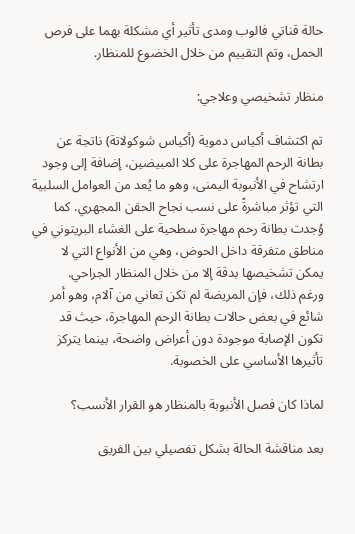حالة قناتي فالوب ومدى تأثير أي مشكلة بهما على فرص الحمل، وتم التقييم من خلال الخضوع للمنظار.

منظار تشخيصي وعلاجي:

تم اكتشاف أكياس دموية (أكياس شوكولاتة) ناتجة عن بطانة الرحم المهاجرة على كلا المبيضين، إضافة إلى وجود ارتشاح في الأنبوبة اليمنى، وهو ما يُعد من العوامل السلبية التي تؤثر مباشرةً على نسب نجاح الحقن المجهري. كما وُجدت بطانة رحم مهاجرة سطحية على الغشاء البريتوني في مناطق متفرقة داخل الحوض، وهي من الأنواع التي لا يمكن تشخيصها بدقة إلا من خلال المنظار الجراحي.
ورغم ذلك، فإن المريضة لم تكن تعاني من آلام، وهو أمر شائع في بعض حالات بطانة الرحم المهاجرة، حيث قد تكون الإصابة موجودة دون أعراض واضحة، بينما يتركز تأثيرها الأساسي على الخصوبة.

لماذا كان فصل الأنبوبة بالمنظار هو القرار الأنسب؟

بعد مناقشة الحالة بشكل تفصيلي بين الفريق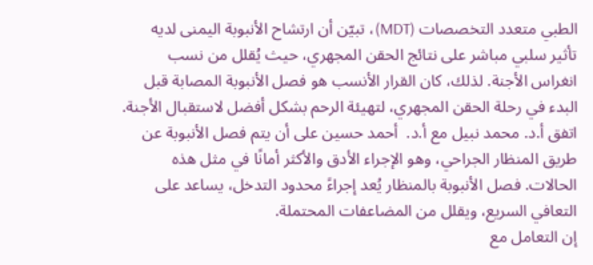الطبي متعدد التخصصات (MDT)، تبيّن أن ارتشاح الأنبوبة اليمنى لديه تأثير سلبي مباشر على نتائج الحقن المجهري، حيث يُقلل من نسب انغراس الأجنة. لذلك، كان القرار الأنسب هو فصل الأنبوبة المصابة قبل البدء في رحلة الحقن المجهري، لتهيئة الرحم بشكل أفضل لاستقبال الأجنة.
اتفق أ.د. محمد نبيل مع أ.د.  أحمد حسين على أن يتم فصل الأنبوبة عن طريق المنظار الجراحي، وهو الإجراء الأدق والأكثر أمانًا في مثل هذه الحالات. فصل الأنبوبة بالمنظار يُعد إجراءً محدود التدخل، يساعد على التعافي السريع، ويقلل من المضاعفات المحتملة.
إن التعامل مع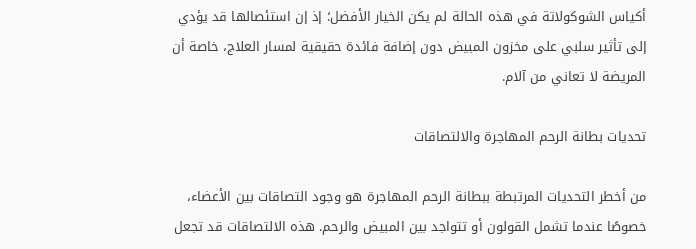أكياس الشوكولاتة في هذه الحالة لم يكن الخيار الأفضل؛ إذ إن استئصالها قد يؤدي إلى تأثير سلبي على مخزون المبيض دون إضافة فائدة حقيقية لمسار العلاج، خاصة أن المريضة لا تعاني من آلام.

تحديات بطانة الرحم المهاجرة والالتصاقات

من أخطر التحديات المرتبطة ببطانة الرحم المهاجرة هو وجود التصاقات بين الأعضاء، خصوصًا عندما تشمل القولون أو تتواجد بين المبيض والرحم. هذه الالتصاقات قد تجعل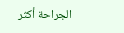الجراحة أكثر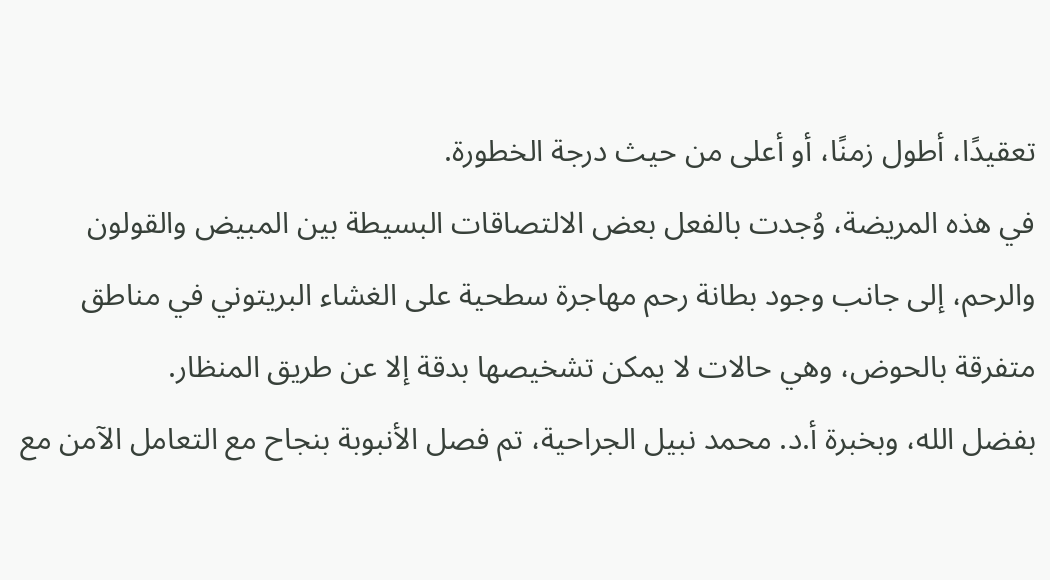تعقيدًا، أطول زمنًا، أو أعلى من حيث درجة الخطورة.
في هذه المريضة، وُجدت بالفعل بعض الالتصاقات البسيطة بين المبيض والقولون والرحم، إلى جانب وجود بطانة رحم مهاجرة سطحية على الغشاء البريتوني في مناطق متفرقة بالحوض، وهي حالات لا يمكن تشخيصها بدقة إلا عن طريق المنظار.
بفضل الله، وبخبرة أ.د. محمد نبيل الجراحية، تم فصل الأنبوبة بنجاح مع التعامل الآمن مع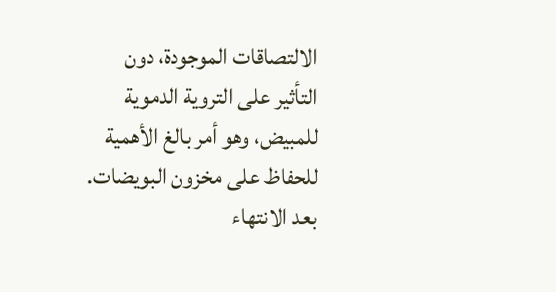الالتصاقات الموجودة، دون التأثير على التروية الدموية للمبيض، وهو أمر بالغ الأهمية للحفاظ على مخزون البويضات.
بعد الانتهاء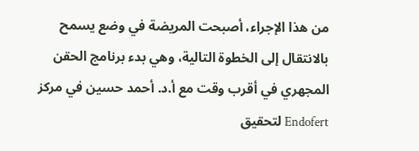من هذا الإجراء، أصبحت المريضة في وضع يسمح بالانتقال إلى الخطوة التالية، وهي بدء برنامج الحقن المجهري في أقرب وقت مع أ.د. أحمد حسين في مركز Endofert لتحقيق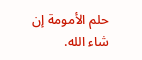حلم الأمومة إن شاء الله.